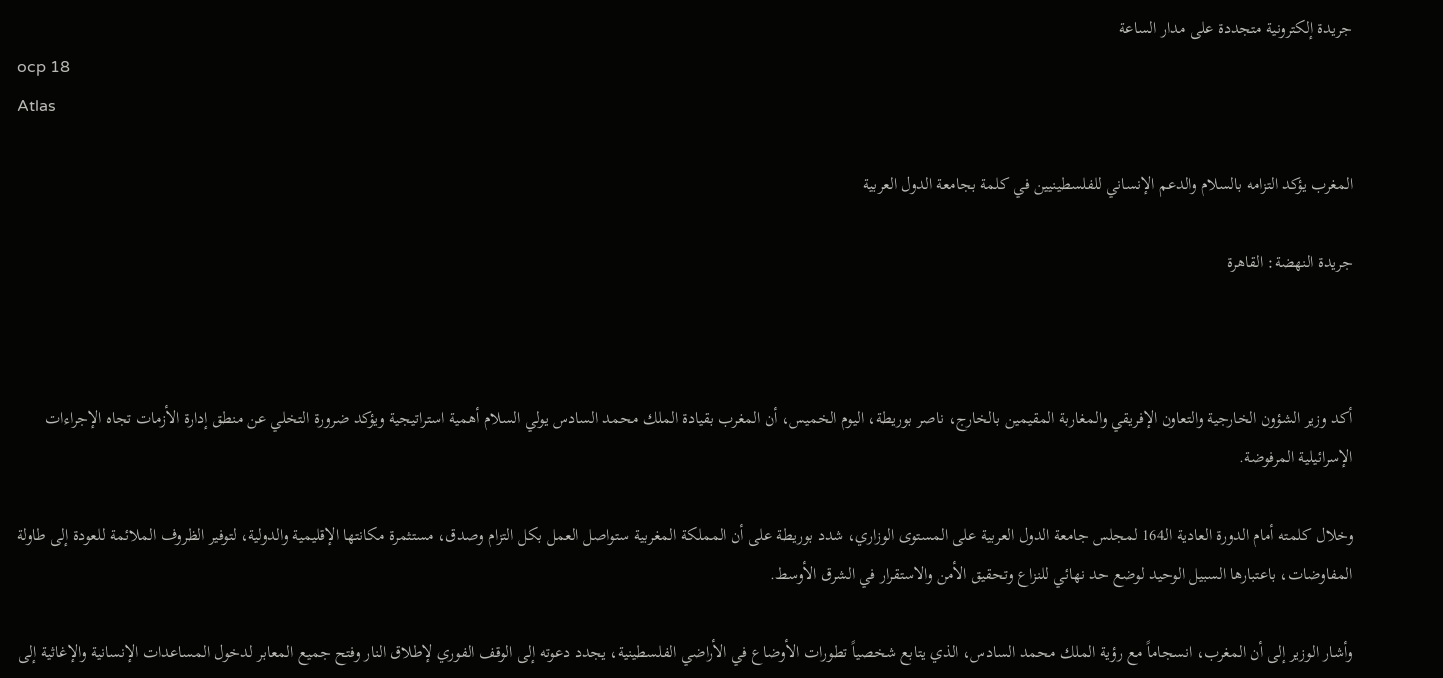جريدة إلكترونية متجددة على مدار الساعة
ocp 18
Atlas

المغرب يؤكد التزامه بالسلام والدعم الإنساني للفلسطينيين في كلمة بجامعة الدول العربية

جريدة النهضة: القاهرة



أكد وزير الشؤون الخارجية والتعاون الإفريقي والمغاربة المقيمين بالخارج، ناصر بوريطة، اليوم الخميس، أن المغرب بقيادة الملك محمد السادس يولي السلام أهمية استراتيجية ويؤكد ضرورة التخلي عن منطق إدارة الأزمات تجاه الإجراءات الإسرائيلية المرفوضة.

وخلال كلمته أمام الدورة العادية الـ164 لمجلس جامعة الدول العربية على المستوى الوزاري، شدد بوريطة على أن المملكة المغربية ستواصل العمل بكل التزام وصدق، مستثمرة مكانتها الإقليمية والدولية، لتوفير الظروف الملائمة للعودة إلى طاولة المفاوضات، باعتبارها السبيل الوحيد لوضع حد نهائي للنزاع وتحقيق الأمن والاستقرار في الشرق الأوسط.

وأشار الوزير إلى أن المغرب، انسجاماً مع رؤية الملك محمد السادس، الذي يتابع شخصياً تطورات الأوضاع في الأراضي الفلسطينية، يجدد دعوته إلى الوقف الفوري لإطلاق النار وفتح جميع المعابر لدخول المساعدات الإنسانية والإغاثية إلى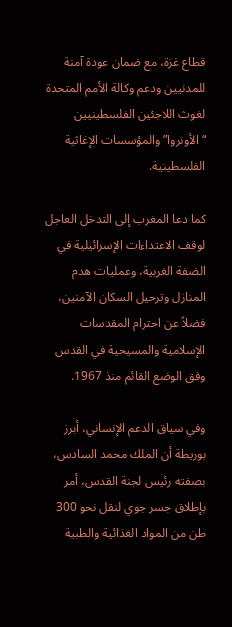قطاع غزة، مع ضمان عودة آمنة للمدنيين ودعم وكالة الأمم المتحدة لغوث اللاجئين الفلسطينيين “الأونروا” والمؤسسات الإغاثية الفلسطينية.

كما دعا المغرب إلى التدخل العاجل لوقف الاعتداءات الإسرائيلية في الضفة الغربية، وعمليات هدم المنازل وترحيل السكان الآمنين، فضلاً عن احترام المقدسات الإسلامية والمسيحية في القدس وفق الوضع القائم منذ 1967.

وفي سياق الدعم الإنساني، أبرز بوريطة أن الملك محمد السادس، بصفته رئيس لجنة القدس، أمر بإطلاق جسر جوي لنقل نحو 300 طن من المواد الغذائية والطبية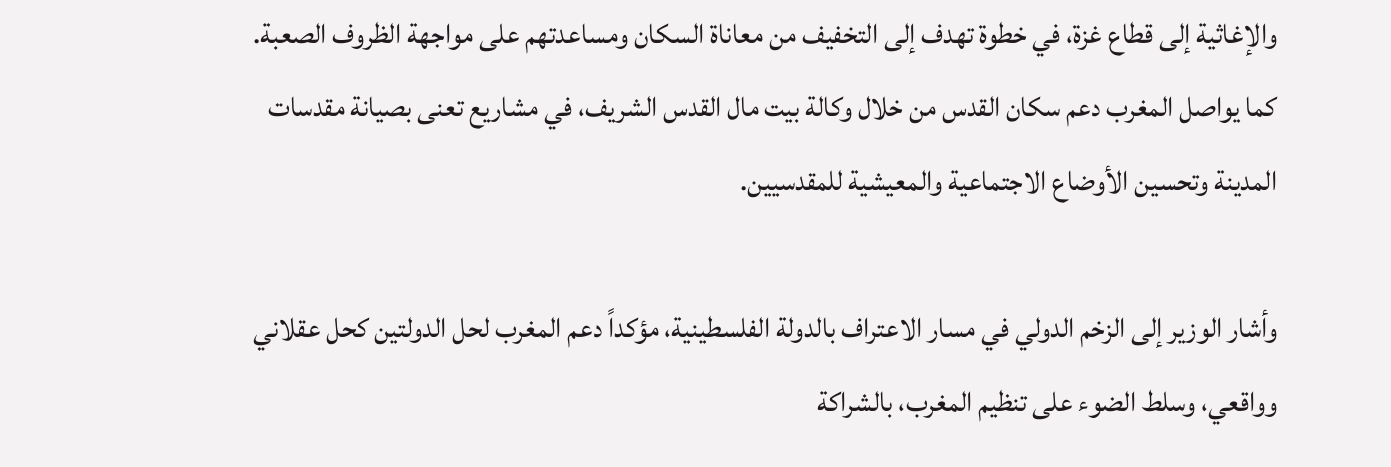والإغاثية إلى قطاع غزة، في خطوة تهدف إلى التخفيف من معاناة السكان ومساعدتهم على مواجهة الظروف الصعبة. كما يواصل المغرب دعم سكان القدس من خلال وكالة بيت مال القدس الشريف، في مشاريع تعنى بصيانة مقدسات المدينة وتحسين الأوضاع الاجتماعية والمعيشية للمقدسيين.

وأشار الوزير إلى الزخم الدولي في مسار الاعتراف بالدولة الفلسطينية، مؤكداً دعم المغرب لحل الدولتين كحل عقلاني وواقعي، وسلط الضوء على تنظيم المغرب، بالشراكة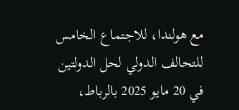مع هولندا، للاجتماع الخامس للتحالف الدولي لحل الدولتين في 20 مايو 2025 بالرباط،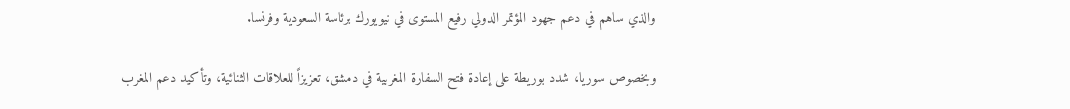والذي ساهم في دعم جهود المؤتمر الدولي رفيع المستوى في نيويورك برئاسة السعودية وفرنسا.

وبخصوص سوريا، شدد بوريطة على إعادة فتح السفارة المغربية في دمشق، تعزيزاً للعلاقات الثنائية، وتأكيد دعم المغرب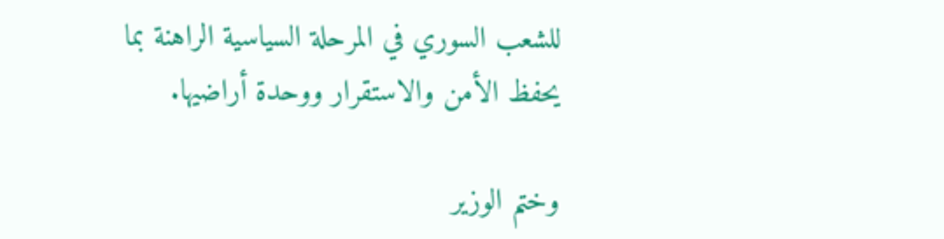للشعب السوري في المرحلة السياسية الراهنة بما يحفظ الأمن والاستقرار ووحدة أراضيها.

وختم الوزير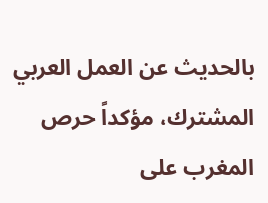بالحديث عن العمل العربي المشترك، مؤكداً حرص المغرب على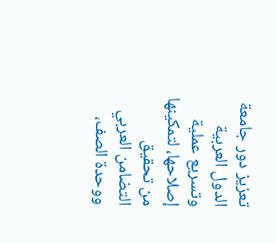تعزيز دور جامعة الدول العربية وتسريع عملية إصلاحها، لتمكينها من تحقيق التضامن العربي ووحدة الصف،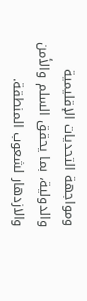ومواجهة التحديات الإقليمية والدولية، بما يحقق السلم والأمن والازدهار لشعوب المنطقة.